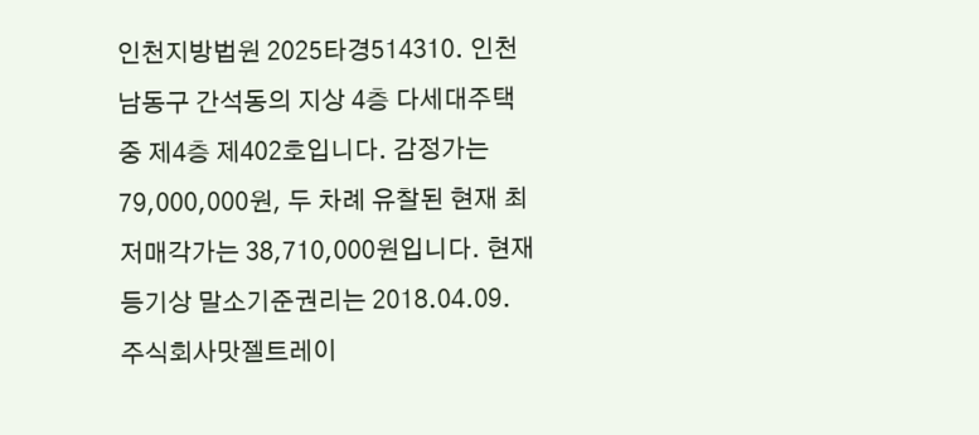인천지방법원 2025타경514310. 인천 남동구 간석동의 지상 4층 다세대주택 중 제4층 제402호입니다. 감정가는 79,000,000원, 두 차례 유찰된 현재 최저매각가는 38,710,000원입니다. 현재 등기상 말소기준권리는 2018.04.09. 주식회사맛젤트레이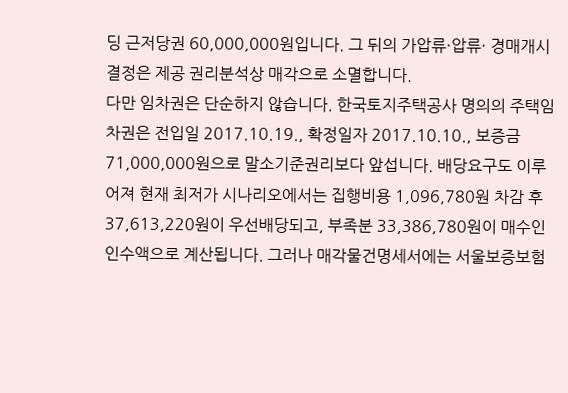딩 근저당권 60,000,000원입니다. 그 뒤의 가압류·압류· 경매개시결정은 제공 권리분석상 매각으로 소멸합니다.
다만 임차권은 단순하지 않습니다. 한국토지주택공사 명의의 주택임차권은 전입일 2017.10.19., 확정일자 2017.10.10., 보증금 71,000,000원으로 말소기준권리보다 앞섭니다. 배당요구도 이루어져 현재 최저가 시나리오에서는 집행비용 1,096,780원 차감 후 37,613,220원이 우선배당되고, 부족분 33,386,780원이 매수인 인수액으로 계산됩니다. 그러나 매각물건명세서에는 서울보증보험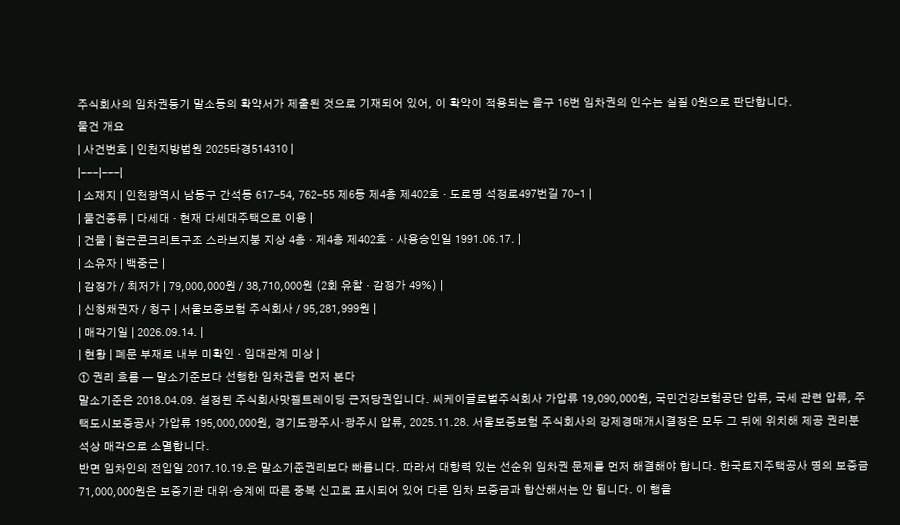주식회사의 임차권등기 말소동의 확약서가 제출된 것으로 기재되어 있어, 이 확약이 적용되는 을구 16번 임차권의 인수는 실질 0원으로 판단합니다.
물건 개요
| 사건번호 | 인천지방법원 2025타경514310 |
|---|---|
| 소재지 | 인천광역시 남동구 간석동 617-54, 762-55 제6동 제4층 제402호 · 도로명 석정로497번길 70-1 |
| 물건종류 | 다세대 · 현재 다세대주택으로 이용 |
| 건물 | 철근콘크리트구조 스라브지붕 지상 4층 · 제4층 제402호 · 사용승인일 1991.06.17. |
| 소유자 | 백중근 |
| 감정가 / 최저가 | 79,000,000원 / 38,710,000원 (2회 유찰 · 감정가 49%) |
| 신청채권자 / 청구 | 서울보증보험 주식회사 / 95,281,999원 |
| 매각기일 | 2026.09.14. |
| 현황 | 폐문 부재로 내부 미확인 · 임대관계 미상 |
① 권리 흐름 — 말소기준보다 선행한 임차권을 먼저 본다
말소기준은 2018.04.09. 설정된 주식회사맛젤트레이딩 근저당권입니다. 씨케이글로벌주식회사 가압류 19,090,000원, 국민건강보험공단 압류, 국세 관련 압류, 주택도시보증공사 가압류 195,000,000원, 경기도광주시·광주시 압류, 2025.11.28. 서울보증보험 주식회사의 강제경매개시결정은 모두 그 뒤에 위치해 제공 권리분석상 매각으로 소멸합니다.
반면 임차인의 전입일 2017.10.19.은 말소기준권리보다 빠릅니다. 따라서 대항력 있는 선순위 임차권 문제를 먼저 해결해야 합니다. 한국토지주택공사 명의 보증금 71,000,000원은 보증기관 대위·승계에 따른 중복 신고로 표시되어 있어 다른 임차 보증금과 합산해서는 안 됩니다. 이 행을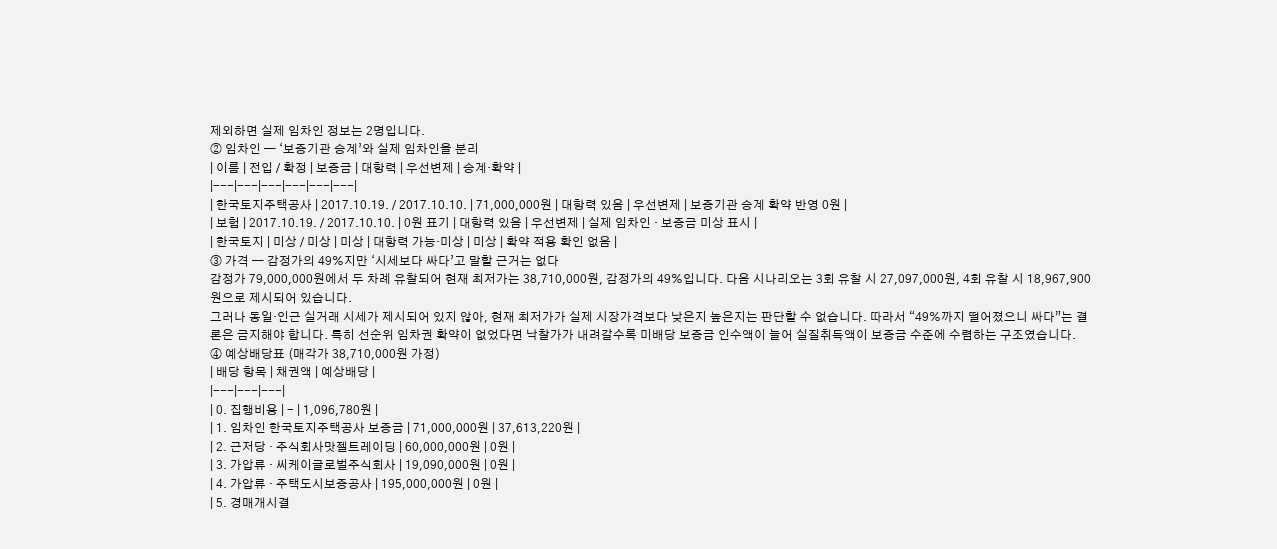제외하면 실제 임차인 정보는 2명입니다.
② 임차인 — ‘보증기관 승계’와 실제 임차인을 분리
| 이름 | 전입 / 확정 | 보증금 | 대항력 | 우선변제 | 승계·확약 |
|---|---|---|---|---|---|
| 한국토지주택공사 | 2017.10.19. / 2017.10.10. | 71,000,000원 | 대항력 있음 | 우선변제 | 보증기관 승계 확약 반영 0원 |
| 보험 | 2017.10.19. / 2017.10.10. | 0원 표기 | 대항력 있음 | 우선변제 | 실제 임차인 · 보증금 미상 표시 |
| 한국토지 | 미상 / 미상 | 미상 | 대항력 가능·미상 | 미상 | 확약 적용 확인 없음 |
③ 가격 — 감정가의 49%지만 ‘시세보다 싸다’고 말할 근거는 없다
감정가 79,000,000원에서 두 차례 유찰되어 현재 최저가는 38,710,000원, 감정가의 49%입니다. 다음 시나리오는 3회 유찰 시 27,097,000원, 4회 유찰 시 18,967,900원으로 제시되어 있습니다.
그러나 동일·인근 실거래 시세가 제시되어 있지 않아, 현재 최저가가 실제 시장가격보다 낮은지 높은지는 판단할 수 없습니다. 따라서 “49%까지 떨어졌으니 싸다”는 결론은 금지해야 합니다. 특히 선순위 임차권 확약이 없었다면 낙찰가가 내려갈수록 미배당 보증금 인수액이 늘어 실질취득액이 보증금 수준에 수렴하는 구조였습니다.
④ 예상배당표 (매각가 38,710,000원 가정)
| 배당 항목 | 채권액 | 예상배당 |
|---|---|---|
| 0. 집행비용 | - | 1,096,780원 |
| 1. 임차인 한국토지주택공사 보증금 | 71,000,000원 | 37,613,220원 |
| 2. 근저당 · 주식회사맛젤트레이딩 | 60,000,000원 | 0원 |
| 3. 가압류 · 씨케이글로벌주식회사 | 19,090,000원 | 0원 |
| 4. 가압류 · 주택도시보증공사 | 195,000,000원 | 0원 |
| 5. 경매개시결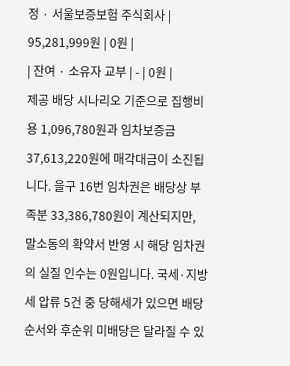정 · 서울보증보험 주식회사 | 95,281,999원 | 0원 |
| 잔여 · 소유자 교부 | - | 0원 |
제공 배당 시나리오 기준으로 집행비용 1,096,780원과 임차보증금 37,613,220원에 매각대금이 소진됩니다. 을구 16번 임차권은 배당상 부족분 33,386,780원이 계산되지만, 말소동의 확약서 반영 시 해당 임차권의 실질 인수는 0원입니다. 국세·지방세 압류 5건 중 당해세가 있으면 배당 순서와 후순위 미배당은 달라질 수 있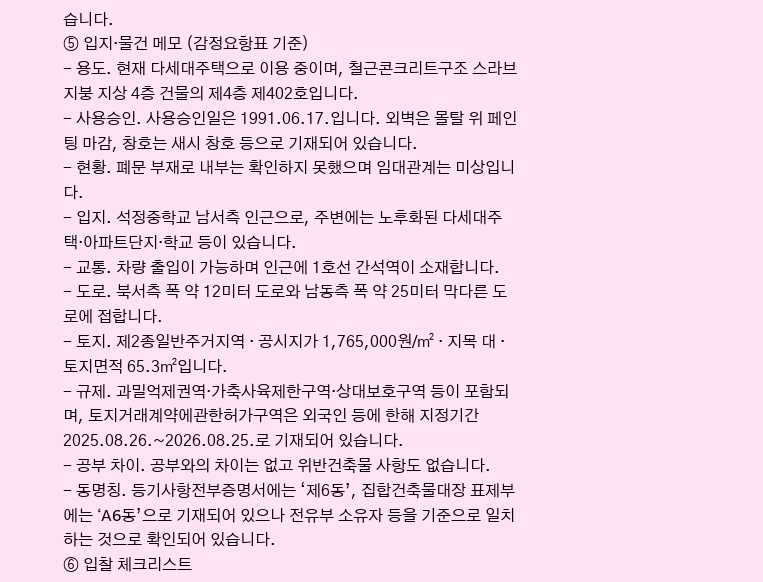습니다.
⑤ 입지·물건 메모 (감정요항표 기준)
- 용도. 현재 다세대주택으로 이용 중이며, 철근콘크리트구조 스라브지붕 지상 4층 건물의 제4층 제402호입니다.
- 사용승인. 사용승인일은 1991.06.17.입니다. 외벽은 몰탈 위 페인팅 마감, 창호는 새시 창호 등으로 기재되어 있습니다.
- 현황. 폐문 부재로 내부는 확인하지 못했으며 임대관계는 미상입니다.
- 입지. 석정중학교 남서측 인근으로, 주변에는 노후화된 다세대주택·아파트단지·학교 등이 있습니다.
- 교통. 차량 출입이 가능하며 인근에 1호선 간석역이 소재합니다.
- 도로. 북서측 폭 약 12미터 도로와 남동측 폭 약 25미터 막다른 도로에 접합니다.
- 토지. 제2종일반주거지역 · 공시지가 1,765,000원/㎡ · 지목 대 · 토지면적 65.3㎡입니다.
- 규제. 과밀억제권역·가축사육제한구역·상대보호구역 등이 포함되며, 토지거래계약에관한허가구역은 외국인 등에 한해 지정기간 2025.08.26.~2026.08.25.로 기재되어 있습니다.
- 공부 차이. 공부와의 차이는 없고 위반건축물 사항도 없습니다.
- 동명칭. 등기사항전부증명서에는 ‘제6동’, 집합건축물대장 표제부에는 ‘A6동’으로 기재되어 있으나 전유부 소유자 등을 기준으로 일치하는 것으로 확인되어 있습니다.
⑥ 입찰 체크리스트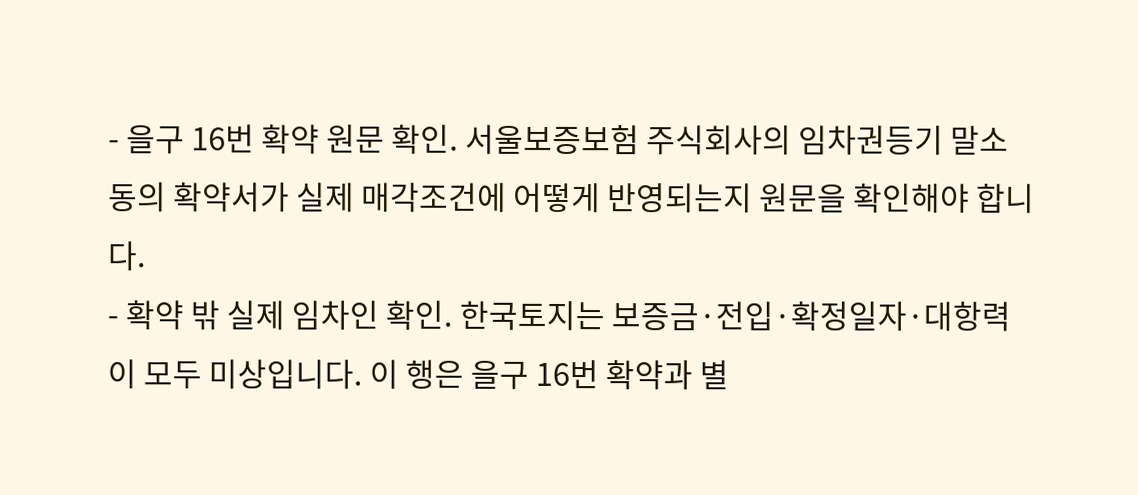- 을구 16번 확약 원문 확인. 서울보증보험 주식회사의 임차권등기 말소동의 확약서가 실제 매각조건에 어떻게 반영되는지 원문을 확인해야 합니다.
- 확약 밖 실제 임차인 확인. 한국토지는 보증금·전입·확정일자·대항력이 모두 미상입니다. 이 행은 을구 16번 확약과 별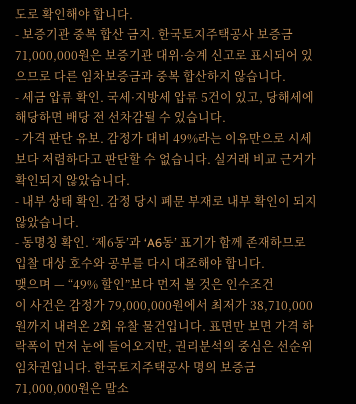도로 확인해야 합니다.
- 보증기관 중복 합산 금지. 한국토지주택공사 보증금 71,000,000원은 보증기관 대위·승계 신고로 표시되어 있으므로 다른 임차보증금과 중복 합산하지 않습니다.
- 세금 압류 확인. 국세·지방세 압류 5건이 있고, 당해세에 해당하면 배당 전 선차감될 수 있습니다.
- 가격 판단 유보. 감정가 대비 49%라는 이유만으로 시세보다 저렴하다고 판단할 수 없습니다. 실거래 비교 근거가 확인되지 않았습니다.
- 내부 상태 확인. 감정 당시 폐문 부재로 내부 확인이 되지 않았습니다.
- 동명칭 확인. ‘제6동’과 ‘A6동’ 표기가 함께 존재하므로 입찰 대상 호수와 공부를 다시 대조해야 합니다.
맺으며 — “49% 할인”보다 먼저 볼 것은 인수조건
이 사건은 감정가 79,000,000원에서 최저가 38,710,000원까지 내려온 2회 유찰 물건입니다. 표면만 보면 가격 하락폭이 먼저 눈에 들어오지만, 권리분석의 중심은 선순위 임차권입니다. 한국토지주택공사 명의 보증금 71,000,000원은 말소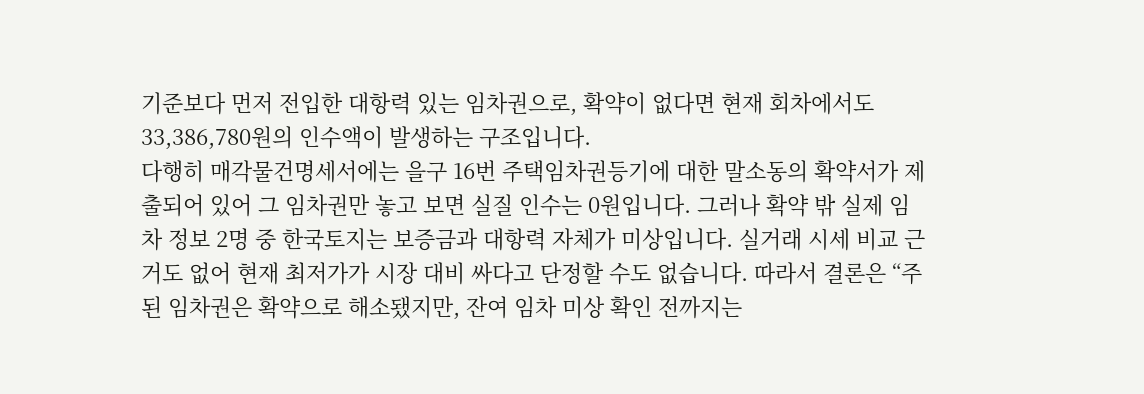기준보다 먼저 전입한 대항력 있는 임차권으로, 확약이 없다면 현재 회차에서도 33,386,780원의 인수액이 발생하는 구조입니다.
다행히 매각물건명세서에는 을구 16번 주택임차권등기에 대한 말소동의 확약서가 제출되어 있어 그 임차권만 놓고 보면 실질 인수는 0원입니다. 그러나 확약 밖 실제 임차 정보 2명 중 한국토지는 보증금과 대항력 자체가 미상입니다. 실거래 시세 비교 근거도 없어 현재 최저가가 시장 대비 싸다고 단정할 수도 없습니다. 따라서 결론은 “주된 임차권은 확약으로 해소됐지만, 잔여 임차 미상 확인 전까지는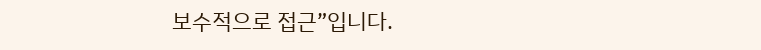보수적으로 접근”입니다.